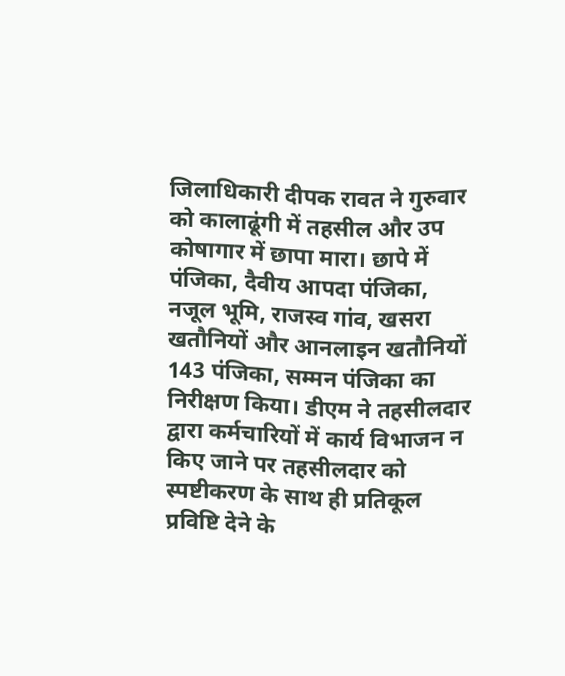जिलाधिकारी दीपक रावत ने गुरुवार को कालाढूंगी में तहसील और उप कोषागार में छापा मारा। छापे में पंजिका, दैवीय आपदा पंजिका, नजूल भूमि, राजस्व गांव, खसरा खतौनियों और आनलाइन खतौनियों 143 पंजिका, सम्मन पंजिका का निरीक्षण किया। डीएम ने तहसीलदार द्वारा कर्मचारियों में कार्य विभाजन न किए जाने पर तहसीलदार को स्पष्टीकरण के साथ ही प्रतिकूल प्रविष्टि देने के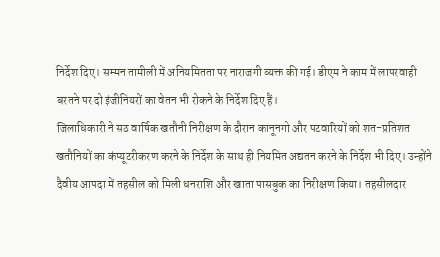निर्देश दिए। सम्मन तामीली में अनियमितता पर नाराजगी व्यक्त की गई। डीएम ने काम में लापरवाही बरतने पर दो इंजीनियरों का वेतन भी रोकने के निर्देश दिए हैं।
जिलाधिकारी ने सठ वार्षिक खतौनी निरीक्षण के दौरान कानूनगो और पटवारियों को शत-प्रतिशत खतौनियों का कंप्यूटरीकरण करने के निर्देश के साथ ही नियमित अद्यतन करने के निर्देश भी दिए। उन्होंने दैवीय आपदा में तहसील को मिली धनराशि और खाता पासबुक का निरीक्षण किया। तहसीलदार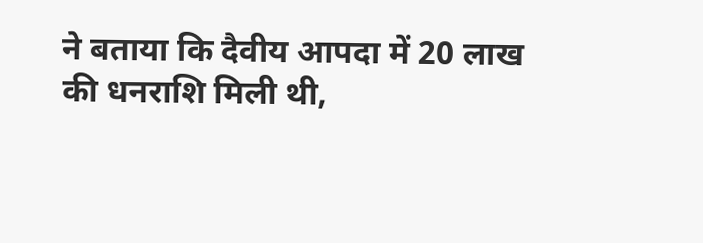ने बताया कि दैवीय आपदा में 20 लाख की धनराशि मिली थी,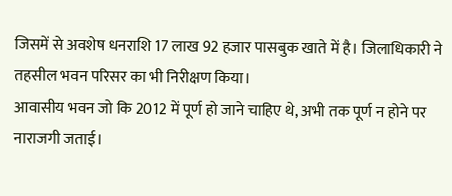जिसमें से अवशेष धनराशि 17 लाख 92 हजार पासबुक खाते में है। जिलाधिकारी ने तहसील भवन परिसर का भी निरीक्षण किया।
आवासीय भवन जो कि 2012 में पूर्ण हो जाने चाहिए थे, अभी तक पूर्ण न होने पर नाराजगी जताई।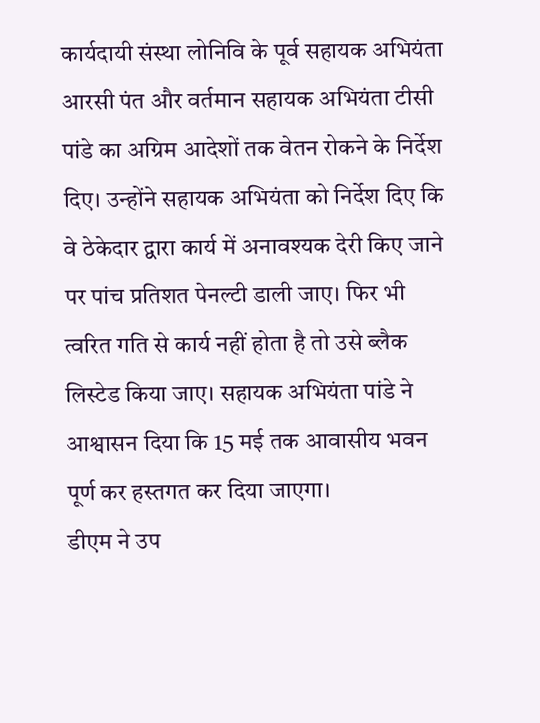कार्यदायी संस्था लोनिवि के पूर्व सहायक अभियंता आरसी पंत और वर्तमान सहायक अभियंता टीसी पांडे का अग्रिम आदेशों तक वेतन रोकने के निर्देश दिए। उन्होंने सहायक अभियंता को निर्देश दिए कि वे ठेकेदार द्वारा कार्य में अनावश्यक देरी किए जाने पर पांच प्रतिशत पेनल्टी डाली जाए। फिर भी त्वरित गति से कार्य नहीं होता है तो उसे ब्लैक लिस्टेड किया जाए। सहायक अभियंता पांडे ने आश्वासन दिया कि 15 मई तक आवासीय भवन पूर्ण कर हस्तगत कर दिया जाएगा।
डीएम ने उप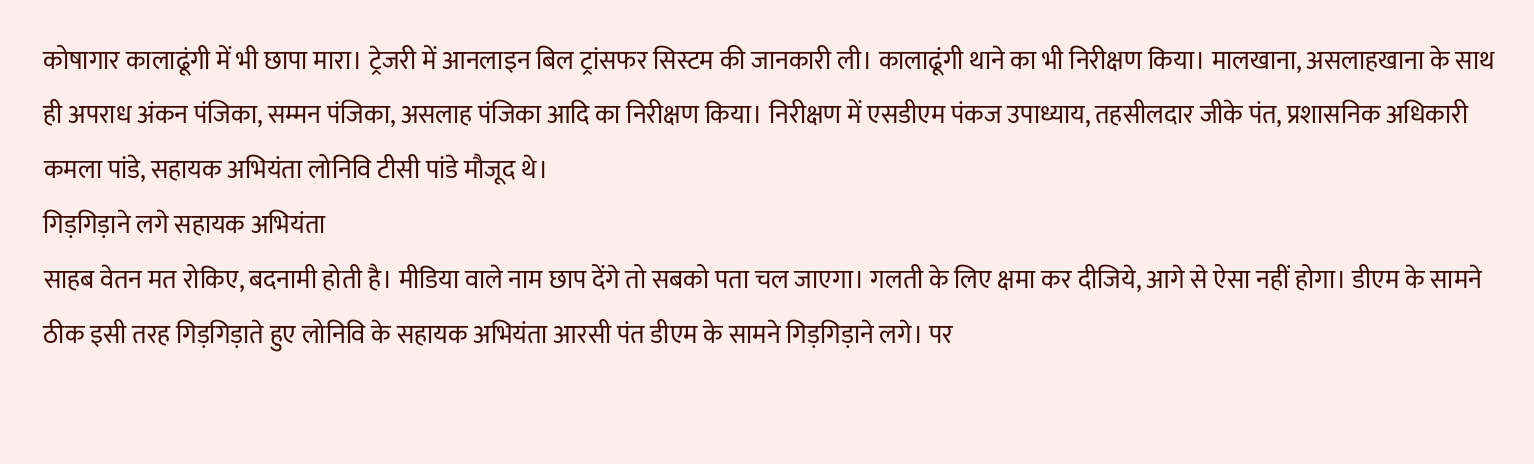कोषागार कालाढूंगी में भी छापा मारा। ट्रेजरी में आनलाइन बिल ट्रांसफर सिस्टम की जानकारी ली। कालाढूंगी थाने का भी निरीक्षण किया। मालखाना, असलाहखाना के साथ ही अपराध अंकन पंजिका, सम्मन पंजिका, असलाह पंजिका आदि का निरीक्षण किया। निरीक्षण में एसडीएम पंकज उपाध्याय, तहसीलदार जीके पंत, प्रशासनिक अधिकारी कमला पांडे, सहायक अभियंता लोनिवि टीसी पांडे मौजूद थे।
गिड़गिड़ाने लगे सहायक अभियंता
साहब वेतन मत रोकिए, बदनामी होती है। मीडिया वाले नाम छाप देंगे तो सबको पता चल जाएगा। गलती के लिए क्षमा कर दीजिये, आगे से ऐसा नहीं होगा। डीएम के सामने ठीक इसी तरह गिड़गिड़ाते हुए लोनिवि के सहायक अभियंता आरसी पंत डीएम के सामने गिड़गिड़ाने लगे। पर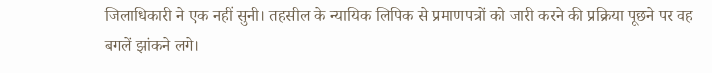जिलाधिकारी ने एक नहीं सुनी। तहसील के न्यायिक लिपिक से प्रमाणपत्रों को जारी करने की प्रक्रिया पूछने पर वह बगलें झांकने लगे।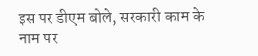इस पर डीएम बोले, सरकारी काम के नाम पर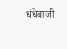धंधेबाजी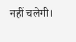नहीं चलेगी।